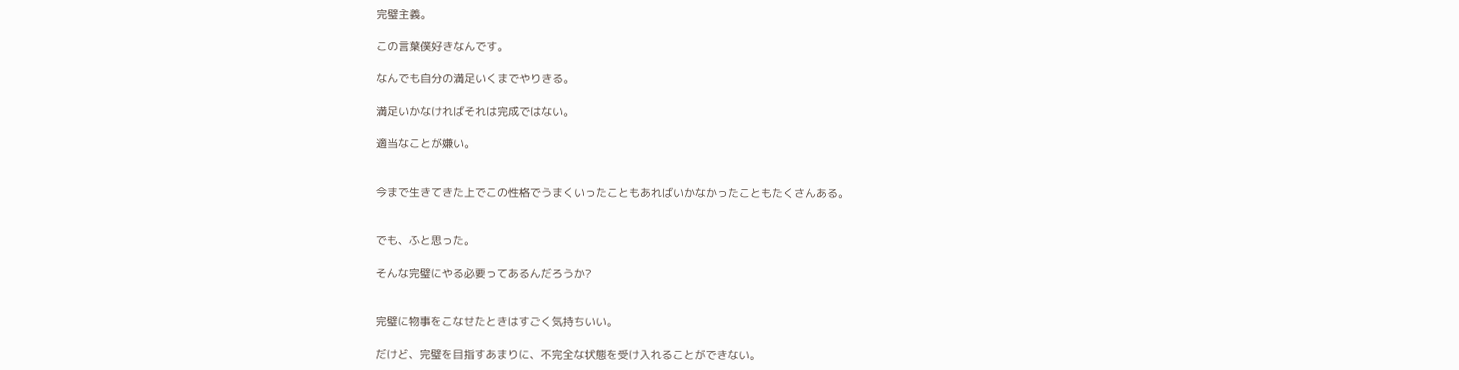完璧主義。

この言葉僕好きなんです。

なんでも自分の満足いくまでやりきる。

満足いかなければそれは完成ではない。

適当なことが嫌い。


今まで生きてきた上でこの性格でうまくいったこともあればいかなかったこともたくさんある。


でも、ふと思った。

そんな完璧にやる必要ってあるんだろうか?


完璧に物事をこなせたときはすごく気持ちいい。

だけど、完璧を目指すあまりに、不完全な状態を受け入れることができない。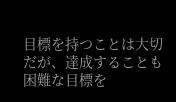目標を持つことは大切だが、達成することも困難な目標を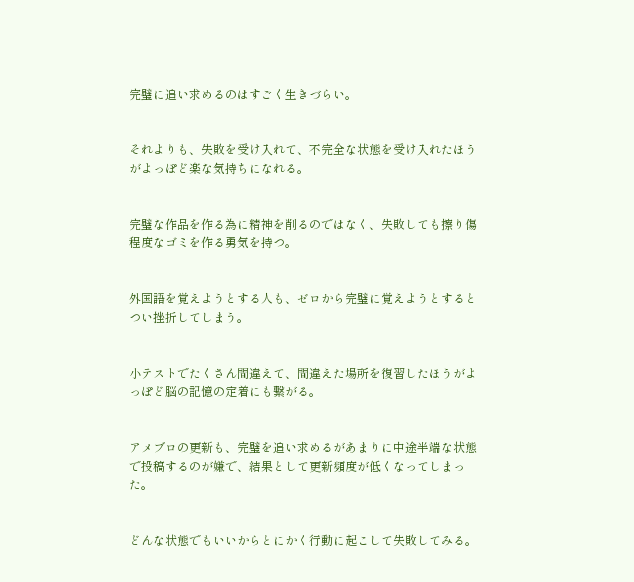完璧に追い求めるのはすごく生きづらい。


それよりも、失敗を受け入れて、不完全な状態を受け入れたほうがよっぽど楽な気持ちになれる。


完璧な作品を作る為に精神を削るのではなく、失敗しても擦り傷程度なゴミを作る勇気を持つ。


外国語を覚えようとする人も、ゼロから完璧に覚えようとするとつい挫折してしまう。


小テストでたくさん間違えて、間違えた場所を復習したほうがよっぽど脳の記憶の定着にも繋がる。


アメブロの更新も、完璧を追い求めるがあまりに中途半端な状態で投稿するのが嫌で、結果として更新頻度が低くなってしまった。


どんな状態でもいいからとにかく行動に起こして失敗してみる。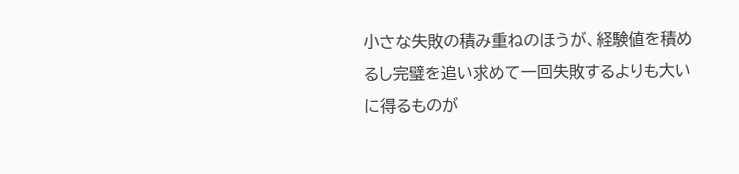小さな失敗の積み重ねのほうが、経験値を積めるし完璧を追い求めて一回失敗するよりも大いに得るものが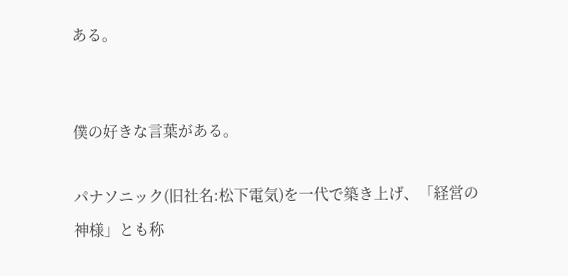ある。


僕の好きな言葉がある。

パナソニック(旧社名:松下電気)を一代で築き上げ、「経営の神様」とも称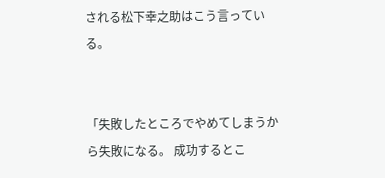される松下幸之助はこう言っている。


「失敗したところでやめてしまうから失敗になる。 成功するとこ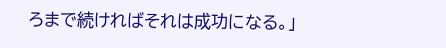ろまで続ければそれは成功になる。」